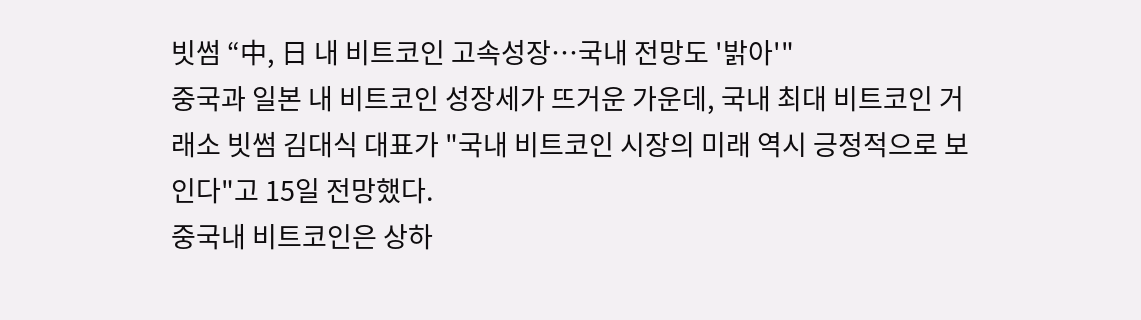빗썸 “中, 日 내 비트코인 고속성장…국내 전망도 '밝아'"
중국과 일본 내 비트코인 성장세가 뜨거운 가운데, 국내 최대 비트코인 거래소 빗썸 김대식 대표가 "국내 비트코인 시장의 미래 역시 긍정적으로 보인다"고 15일 전망했다.
중국내 비트코인은 상하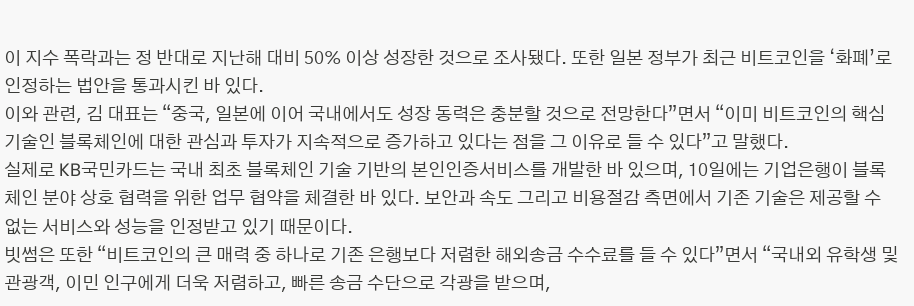이 지수 폭락과는 정 반대로 지난해 대비 50% 이상 성장한 것으로 조사됐다. 또한 일본 정부가 최근 비트코인을 ‘화폐’로 인정하는 법안을 통과시킨 바 있다.
이와 관련, 김 대표는 “중국, 일본에 이어 국내에서도 성장 동력은 충분할 것으로 전망한다”면서 “이미 비트코인의 핵심 기술인 블록체인에 대한 관심과 투자가 지속적으로 증가하고 있다는 점을 그 이유로 들 수 있다”고 말했다.
실제로 KB국민카드는 국내 최초 블록체인 기술 기반의 본인인증서비스를 개발한 바 있으며, 10일에는 기업은행이 블록체인 분야 상호 협력을 위한 업무 협약을 체결한 바 있다. 보안과 속도 그리고 비용절감 측면에서 기존 기술은 제공할 수 없는 서비스와 성능을 인정받고 있기 때문이다.
빗썸은 또한 “비트코인의 큰 매력 중 하나로 기존 은행보다 저렴한 해외송금 수수료를 들 수 있다”면서 “국내외 유학생 및 관광객, 이민 인구에게 더욱 저렴하고, 빠른 송금 수단으로 각광을 받으며,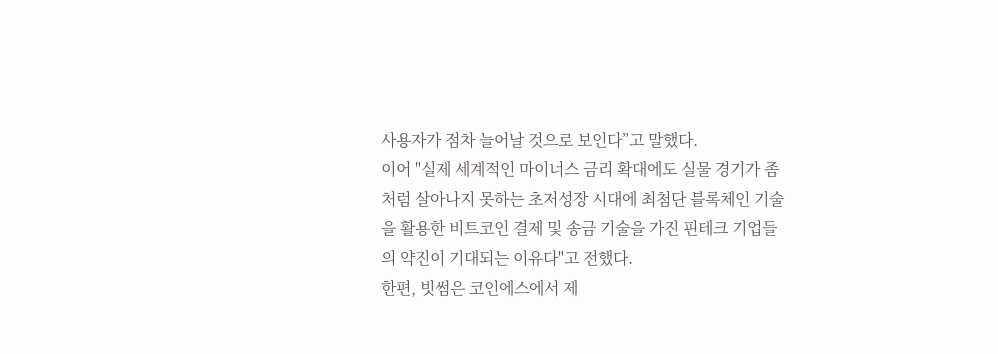사용자가 점차 늘어날 것으로 보인다”고 말했다.
이어 "실제 세계적인 마이너스 금리 확대에도 실물 경기가 좀처럼 살아나지 못하는 초저성장 시대에 최첨단 블록체인 기술을 활용한 비트코인 결제 및 송금 기술을 가진 핀테크 기업들의 약진이 기대되는 이유다"고 전했다.
한편, 빗썸은 코인에스에서 제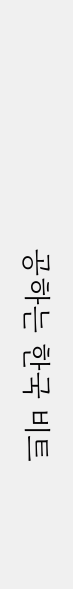공하는 한국 비트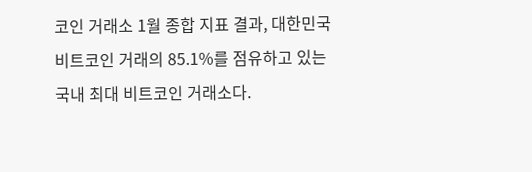코인 거래소 1월 종합 지표 결과, 대한민국 비트코인 거래의 85.1%를 점유하고 있는 국내 최대 비트코인 거래소다.